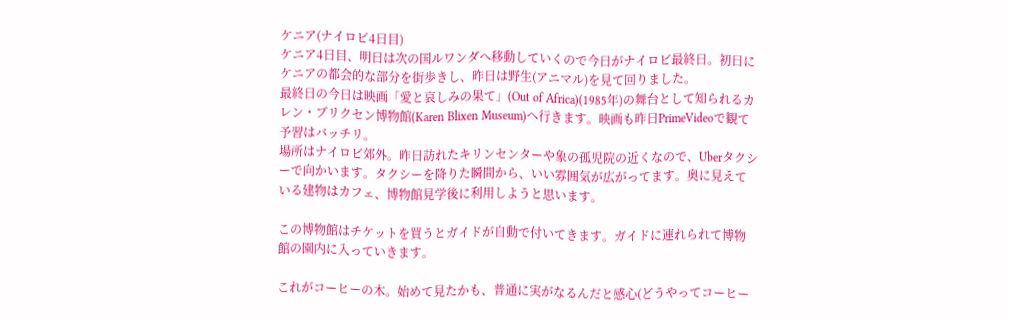ケニア(ナイロビ4日目)
ケニア4日目、明日は次の国ルワンダへ移動していくので今日がナイロビ最終日。初日にケニアの都会的な部分を街歩きし、昨日は野生(アニマル)を見て回りました。
最終日の今日は映画「愛と哀しみの果て」(Out of Africa)(1985年)の舞台として知られるカレン・ブリクセン博物館(Karen Blixen Museum)へ行きます。映画も昨日PrimeVideoで観て予習はバッチリ。
場所はナイロビ郊外。昨日訪れたキリンセンターや象の孤児院の近くなので、Uberタクシーで向かいます。タクシーを降りた瞬間から、いい雰囲気が広がってます。奥に見えている建物はカフェ、博物館見学後に利用しようと思います。

この博物館はチケットを買うとガイドが自動で付いてきます。ガイドに連れられて博物館の園内に入っていきます。

これがコーヒーの木。始めて見たかも、普通に実がなるんだと感心(どうやってコーヒー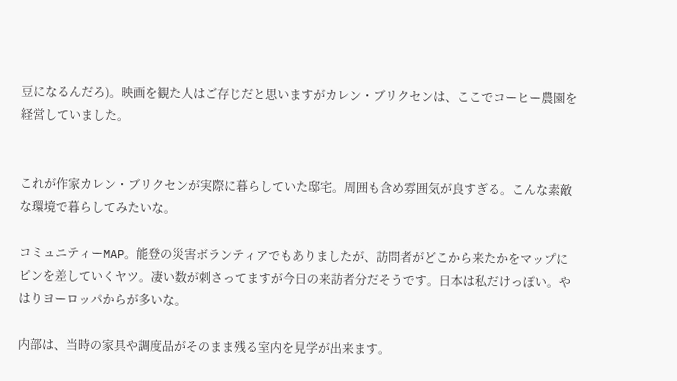豆になるんだろ)。映画を観た人はご存じだと思いますがカレン・ブリクセンは、ここでコーヒー農園を経営していました。


これが作家カレン・ブリクセンが実際に暮らしていた邸宅。周囲も含め雰囲気が良すぎる。こんな素敵な環境で暮らしてみたいな。

コミュニティーMAP。能登の災害ボランティアでもありましたが、訪問者がどこから来たかをマップにピンを差していくヤツ。凄い数が刺さってますが今日の来訪者分だそうです。日本は私だけっぽい。やはりヨーロッパからが多いな。

内部は、当時の家具や調度品がそのまま残る室内を見学が出来ます。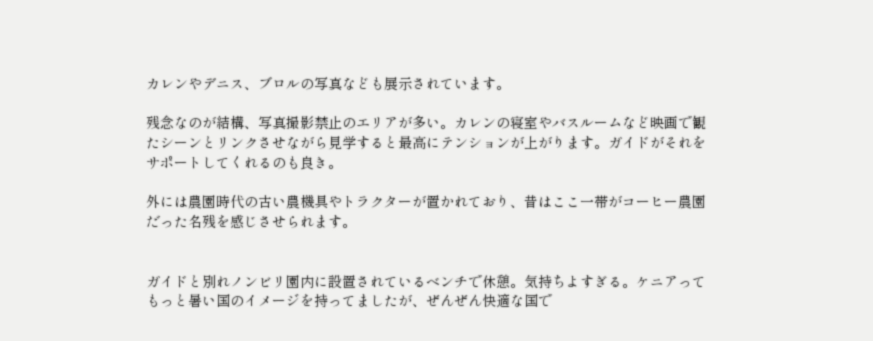カレンやデニス、ブロルの写真なども展示されています。

残念なのが結構、写真撮影禁止のエリアが多い。カレンの寝室やバスルームなど映画で観たシーンとリンクさせながら見学すると最高にテンションが上がります。ガイドがそれをサポートしてくれるのも良き。

外には農園時代の古い農機具やトラクターが置かれており、昔はここ一帯がコーヒー農園だった名残を感じさせられます。


ガイドと別れノンビリ園内に設置されているベンチで休憩。気持ちよすぎる。ケニアってもっと暑い国のイメージを持ってましたが、ぜんぜん快適な国で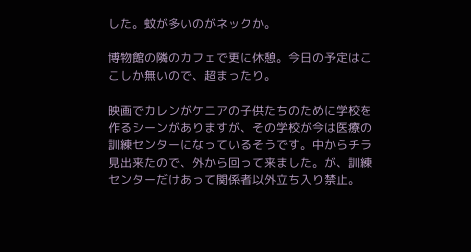した。蚊が多いのがネックか。

博物館の隣のカフェで更に休憩。今日の予定はここしか無いので、超まったり。

映画でカレンがケニアの子供たちのために学校を作るシーンがありますが、その学校が今は医療の訓練センターになっているそうです。中からチラ見出来たので、外から回って来ました。が、訓練センターだけあって関係者以外立ち入り禁止。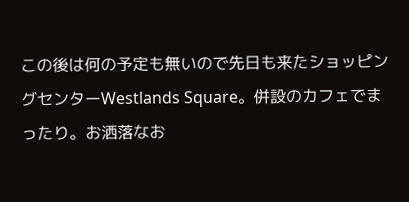この後は何の予定も無いので先日も来たショッピングセンターWestlands Square。併設のカフェでまったり。お洒落なお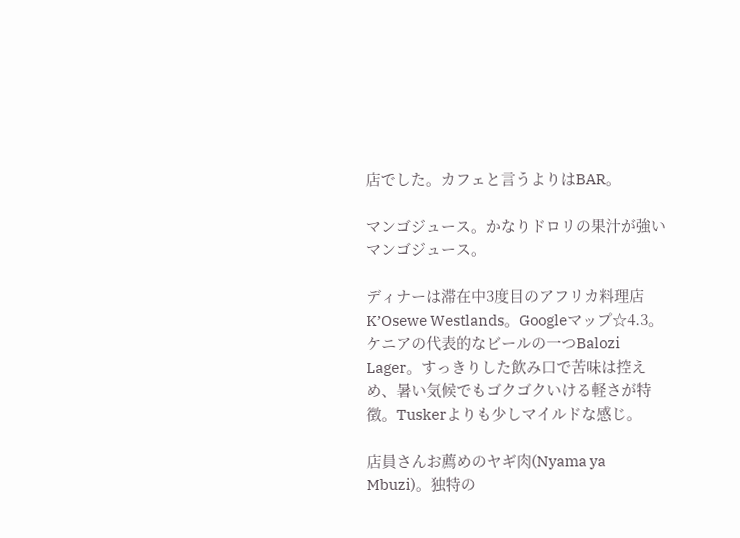店でした。カフェと言うよりはBAR。

マンゴジュース。かなりドロリの果汁が強いマンゴジュース。

ディナーは滞在中3度目のアフリカ料理店K’Osewe Westlands。Googleマップ☆4.3。
ケニアの代表的なビールの一つBalozi Lager。すっきりした飲み口で苦味は控えめ、暑い気候でもゴクゴクいける軽さが特徴。Tuskerよりも少しマイルドな感じ。

店員さんお薦めのヤギ肉(Nyama ya Mbuzi)。独特の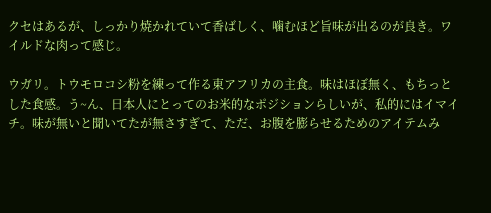クセはあるが、しっかり焼かれていて香ばしく、噛むほど旨味が出るのが良き。ワイルドな肉って感じ。

ウガリ。トウモロコシ粉を練って作る東アフリカの主食。味はほぼ無く、もちっとした食感。う~ん、日本人にとってのお米的なポジションらしいが、私的にはイマイチ。味が無いと聞いてたが無さすぎて、ただ、お腹を膨らせるためのアイテムみ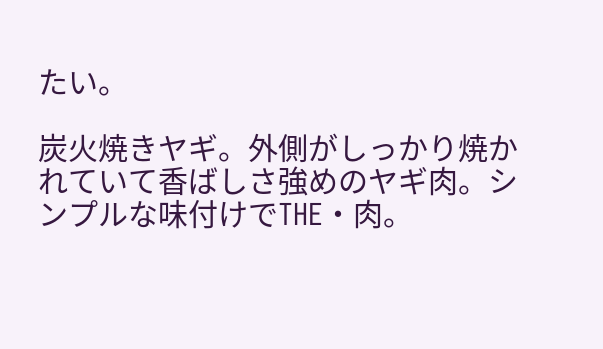たい。

炭火焼きヤギ。外側がしっかり焼かれていて香ばしさ強めのヤギ肉。シンプルな味付けでTHE・肉。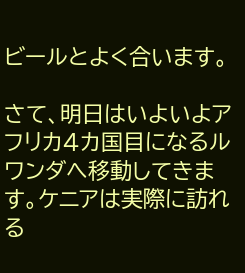ビールとよく合います。

さて、明日はいよいよアフリカ4カ国目になるルワンダへ移動してきます。ケニアは実際に訪れる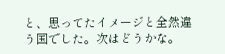と、思ってたイメージと全然違う国でした。次はどうかな。